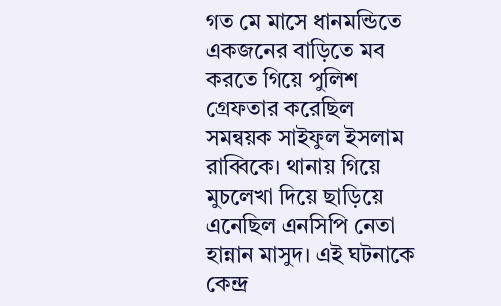গত মে মাসে ধানমন্ডিতে একজনের বাড়িতে মব করতে গিয়ে পুলিশ গ্রেফতার করেছিল সমন্বয়ক সাইফুল ইসলাম রাব্বিকে। থানায় গিয়ে মুচলেখা দিয়ে ছাড়িয়ে এনেছিল এনসিপি নেতা হান্নান মাসুদ। এই ঘটনাকে কেন্দ্র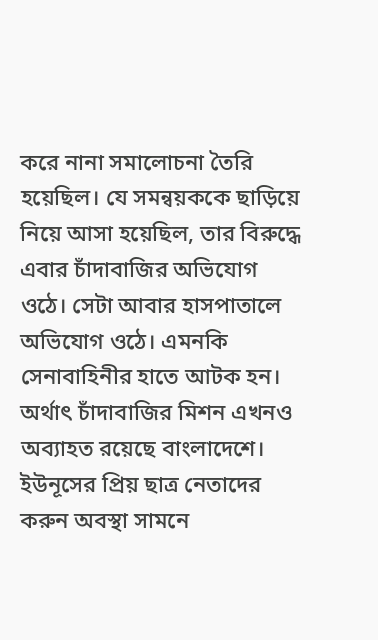করে নানা সমালোচনা তৈরি হয়েছিল। যে সমন্বয়ককে ছাড়িয়ে নিয়ে আসা হয়েছিল, তার বিরুদ্ধে এবার চাঁদাবাজির অভিযোগ ওঠে। সেটা আবার হাসপাতালে অভিযোগ ওঠে। এমনকি সেনাবাহিনীর হাতে আটক হন। অর্থাৎ চাঁদাবাজির মিশন এখনও অব্যাহত রয়েছে বাংলাদেশে। ইউনূসের প্রিয় ছাত্র নেতাদের করুন অবস্থা সামনে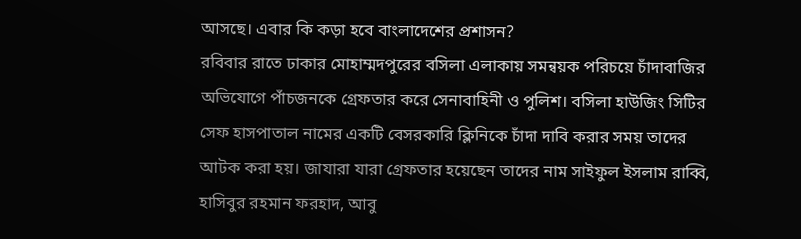আসছে। এবার কি কড়া হবে বাংলাদেশের প্রশাসন?
রবিবার রাতে ঢাকার মোহাম্মদপুরের বসিলা এলাকায় সমন্বয়ক পরিচয়ে চাঁদাবাজির অভিযোগে পাঁচজনকে গ্রেফতার করে সেনাবাহিনী ও পুলিশ। বসিলা হাউজিং সিটির সেফ হাসপাতাল নামের একটি বেসরকারি ক্লিনিকে চাঁদা দাবি করার সময় তাদের আটক করা হয়। জাযারা যারা গ্রেফতার হয়েছেন তাদের নাম সাইফুল ইসলাম রাব্বি, হাসিবুর রহমান ফরহাদ, আবু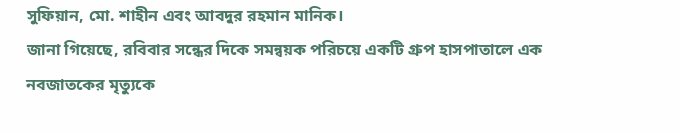সুফিয়ান, মো. শাহীন এবং আবদুর রহমান মানিক।
জানা গিয়েছে, রবিবার সন্ধের দিকে সমন্বয়ক পরিচয়ে একটি গ্রুপ হাসপাতালে এক নবজাতকের মৃত্যুকে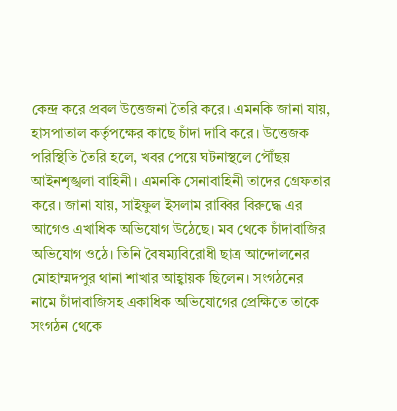কেন্দ্র করে প্রবল উত্তেজনা তৈরি করে। এমনকি জানা যায়, হাসপাতাল কর্তৃপক্ষের কাছে চাঁদা দাবি করে। উত্তেজক পরিস্থিতি তৈরি হলে, খবর পেয়ে ঘটনাস্থলে পৌঁছয় আইনশৃঙ্খলা বাহিনী। এমনকি সেনাবাহিনী তাদের গ্রেফতার করে। জানা যায়, সাইফুল ইসলাম রাব্বির বিরুদ্ধে এর আগেও এখাধিক অভিযোগ উঠেছে। মব থেকে চাঁদাবাজির অভিযোগ ওঠে। তিনি বৈষম্যবিরোধী ছাত্র আন্দোলনের মোহাম্মদপুর থানা শাখার আহ্বায়ক ছিলেন। সংগঠনের নামে চাঁদাবাজিসহ একাধিক অভিযোগের প্রেক্ষিতে তাকে সংগঠন থেকে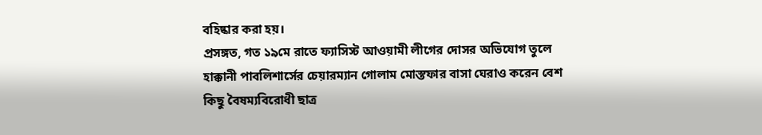বহিষ্কার করা হয়।
প্রসঙ্গত, গত ১৯মে রাতে ফ্যাসিস্ট আওয়ামী লীগের দোসর অভিযোগ তুলে হাক্কানী পাবলিশার্সের চেয়ারম্যান গোলাম মোস্তফার বাসা ঘেরাও করেন বেশ কিছু বৈষম্যবিরোধী ছাত্র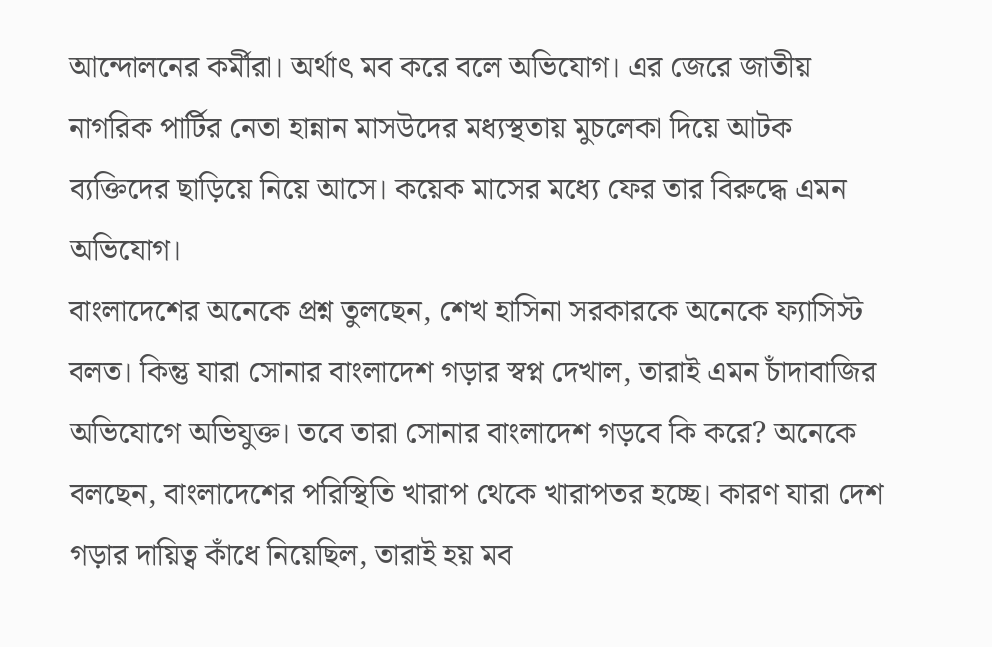আন্দোলনের কর্মীরা। অর্থাৎ মব করে বলে অভিযোগ। এর জেরে জাতীয় নাগরিক পার্টির নেতা হান্নান মাসউদের মধ্যস্থতায় মুচলেকা দিয়ে আটক ব্যক্তিদের ছাড়িয়ে নিয়ে আসে। কয়েক মাসের মধ্যে ফের তার বিরুদ্ধে এমন অভিযোগ।
বাংলাদেশের অনেকে প্রশ্ন তুলছেন, শেখ হাসিনা সরকারকে অনেকে ফ্যাসিস্ট বলত। কিন্তু যারা সোনার বাংলাদেশ গড়ার স্বপ্ন দেখাল, তারাই এমন চাঁদাবাজির অভিযোগে অভিযুক্ত। তবে তারা সোনার বাংলাদেশ গড়বে কি করে? অনেকে বলছেন, বাংলাদেশের পরিস্থিতি খারাপ থেকে খারাপতর হচ্ছে। কারণ যারা দেশ গড়ার দায়িত্ব কাঁধে নিয়েছিল, তারাই হয় মব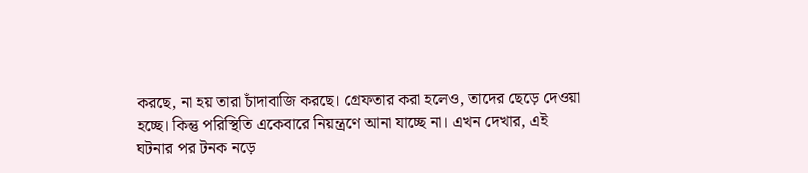করছে, না হয় তারা চাঁদাবাজি করছে। গ্রেফতার করা হলেও, তাদের ছেড়ে দেওয়া হচ্ছে। কিন্তু পরিস্থিতি একেবারে নিয়ন্ত্রণে আনা যাচ্ছে না। এখন দেখার, এই ঘটনার পর টনক নড়ে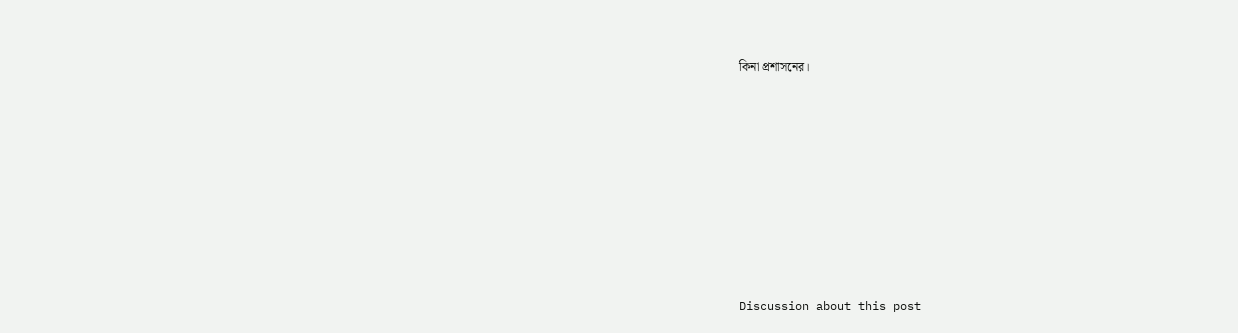কিনা প্রশাসনের।












Discussion about this post